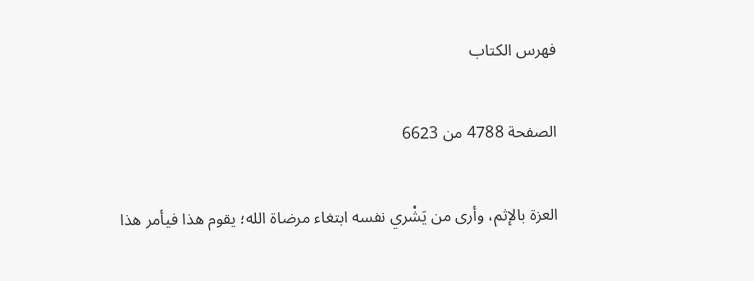فهرس الكتاب

الصفحة 4788 من 6623

العزة بالإثم، وأرى من يَشْري نفسه ابتغاء مرضاة الله؛ يقوم هذا فيأمر هذا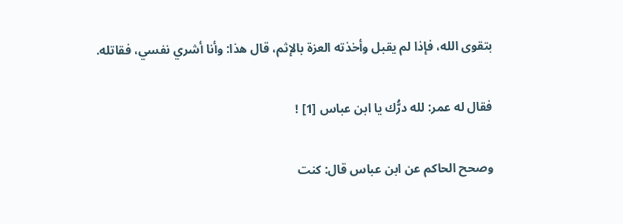بتقوى الله، فإذا لم يقبل وأخذته العزة بالإثم، قال هذا: وأنا أشري نفسي، فقاتله.

فقال له عمر: لله درُّك يا ابن عباس [1] !

وصحح الحاكم عن ابن عباس قال: كنت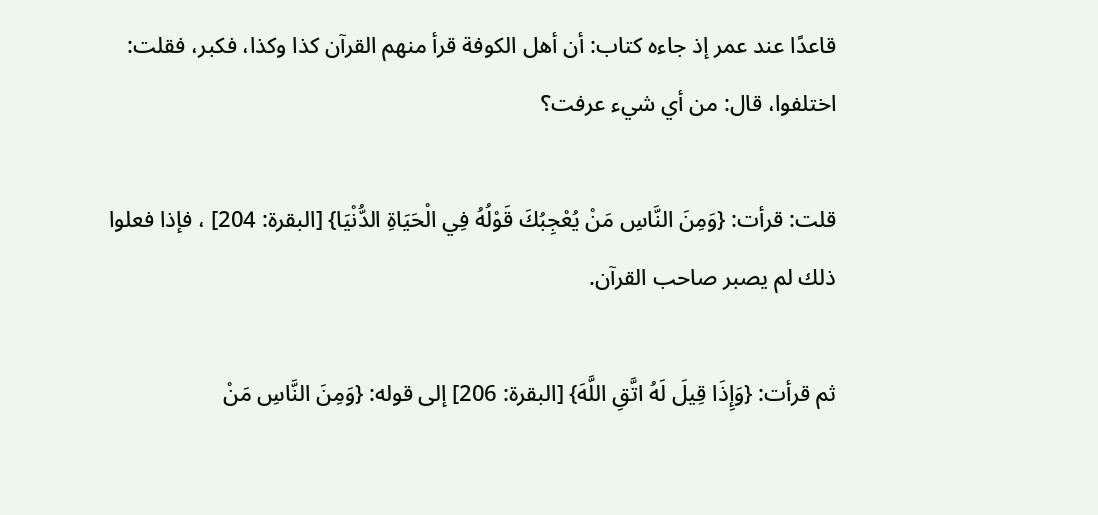قاعدًا عند عمر إذ جاءه كتاب: أن أهل الكوفة قرأ منهم القرآن كذا وكذا، فكبر، فقلت: اختلفوا، قال: من أي شيء عرفت؟

قلت: قرأت: {وَمِنَ النَّاسِ مَنْ يُعْجِبُكَ قَوْلُهُ فِي الْحَيَاةِ الدُّنْيَا} [البقرة: 204] ، فإذا فعلوا ذلك لم يصبر صاحب القرآن.

ثم قرأت: {وَإِذَا قِيلَ لَهُ اتَّقِ اللَّهَ} [البقرة: 206] إلى قوله: {وَمِنَ النَّاسِ مَنْ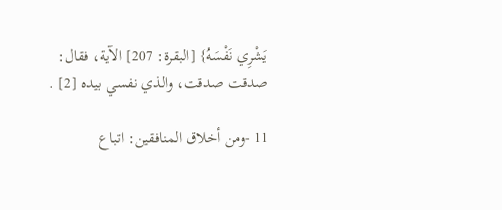يَشْرِي نَفْسَهُ} [البقرة: 207] الآية، فقال: صدقت صدقت، والذي نفسي بيده [2] .

11 -ومن أخلاق المنافقين: اتباع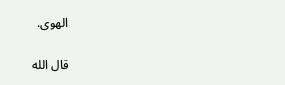الهوى.

قال الله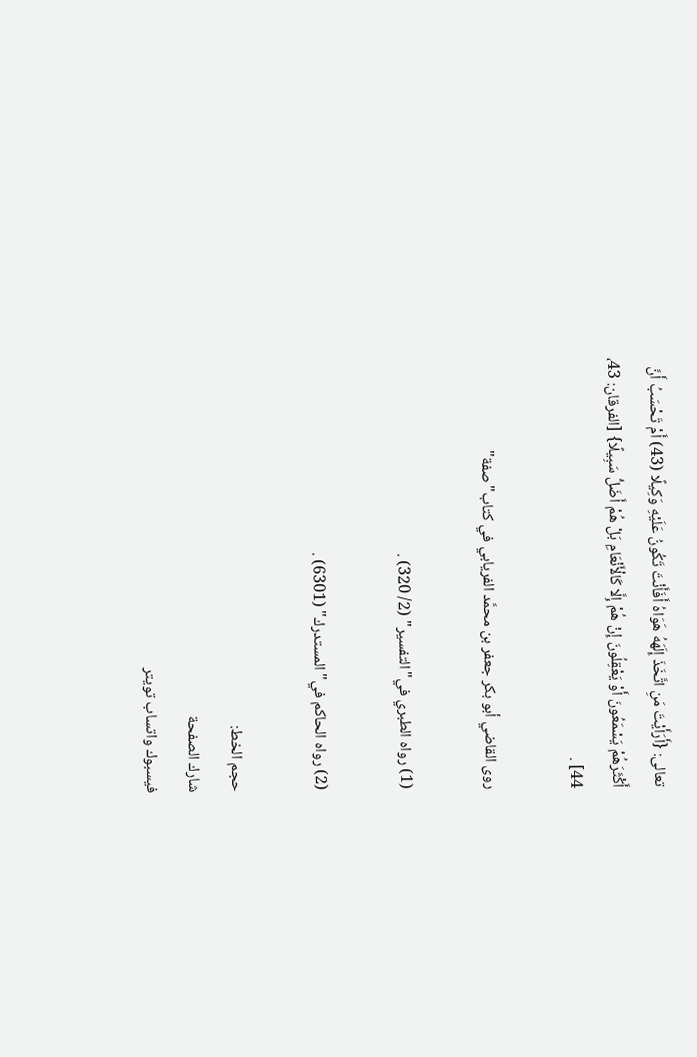تعالى: {أَرَأَيْتَ مَنِ اتَّخَذَ إِلَهَهُ هَوَاهُ أَفَأَنْتَ تَكُونُ عَلَيْهِ وَكِيلًا (43) أَمْ تَحْسَبُ أَنَّ أَكْثَرَهُمْ يَسْمَعُونَ أَوْ يَعْقِلُونَ إِنْ هُمْ إِلَّا كَالْأَنْعَامِ بَلْ هُمْ أَضَلُّ سَبِيلًا} [الفرقان: 43، 44] .

روى القاضي أبو بكر جعفر بن محمَّد الفريابي في كتاب"صفة"

(1) رواه الطبري في"التفسير" (2/ 320) .

(2) رواه الحاكم في"المستدرك" (6301) .

حجم الخط:
شارك الصفحة
فيسبوك واتساب تويتر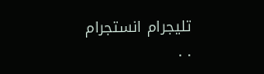تليجرام انستجرام
. .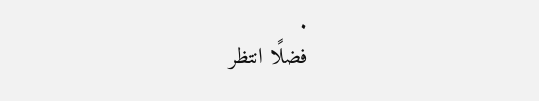.
فضلًا انتظر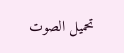تحميل الصوت